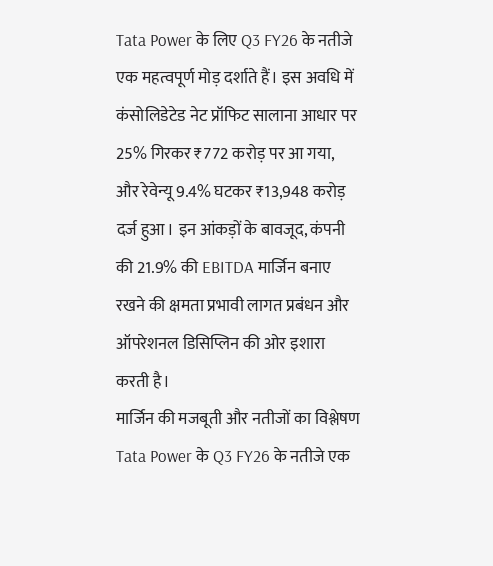Tata Power के लिए Q3 FY26 के नतीजे एक महत्वपूर्ण मोड़ दर्शाते हैं। इस अवधि में कंसोलिडेटेड नेट प्रॉफिट सालाना आधार पर 25% गिरकर ₹772 करोड़ पर आ गया, और रेवेन्यू 9.4% घटकर ₹13,948 करोड़ दर्ज हुआ। इन आंकड़ों के बावजूद, कंपनी की 21.9% की EBITDA मार्जिन बनाए रखने की क्षमता प्रभावी लागत प्रबंधन और ऑपरेशनल डिसिप्लिन की ओर इशारा करती है।
मार्जिन की मजबूती और नतीजों का विश्लेषण
Tata Power के Q3 FY26 के नतीजे एक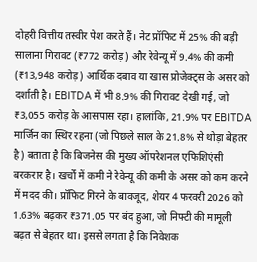दोहरी वित्तीय तस्वीर पेश करते हैं। नेट प्रॉफिट में 25% की बड़ी सालाना गिरावट (₹772 करोड़) और रेवेन्यू में 9.4% की कमी (₹13,948 करोड़) आर्थिक दबाव या खास प्रोजेक्ट्स के असर को दर्शाती है। EBITDA में भी 8.9% की गिरावट देखी गई, जो ₹3,055 करोड़ के आसपास रहा। हालांकि, 21.9% पर EBITDA मार्जिन का स्थिर रहना (जो पिछले साल के 21.8% से थोड़ा बेहतर है) बताता है कि बिजनेस की मुख्य ऑपरेशनल एफिशिएंसी बरकरार है। खर्चों में कमी ने रेवेन्यू की कमी के असर को कम करने में मदद की। प्रॉफिट गिरने के बावजूद, शेयर 4 फरवरी 2026 को 1.63% बढ़कर ₹371.05 पर बंद हुआ, जो निफ्टी की मामूली बढ़त से बेहतर था। इससे लगता है कि निवेशक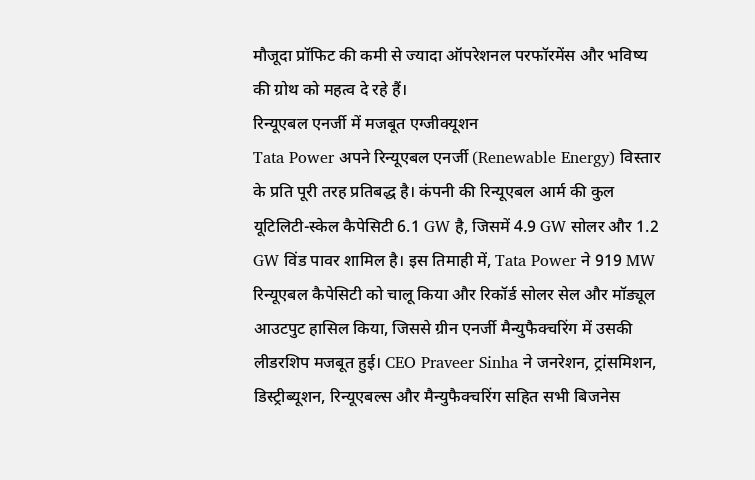मौजूदा प्रॉफिट की कमी से ज्यादा ऑपरेशनल परफॉरमेंस और भविष्य की ग्रोथ को महत्व दे रहे हैं।
रिन्यूएबल एनर्जी में मजबूत एग्जीक्यूशन
Tata Power अपने रिन्यूएबल एनर्जी (Renewable Energy) विस्तार के प्रति पूरी तरह प्रतिबद्ध है। कंपनी की रिन्यूएबल आर्म की कुल यूटिलिटी-स्केल कैपेसिटी 6.1 GW है, जिसमें 4.9 GW सोलर और 1.2 GW विंड पावर शामिल है। इस तिमाही में, Tata Power ने 919 MW रिन्यूएबल कैपेसिटी को चालू किया और रिकॉर्ड सोलर सेल और मॉड्यूल आउटपुट हासिल किया, जिससे ग्रीन एनर्जी मैन्युफैक्चरिंग में उसकी लीडरशिप मजबूत हुई। CEO Praveer Sinha ने जनरेशन, ट्रांसमिशन, डिस्ट्रीब्यूशन, रिन्यूएबल्स और मैन्युफैक्चरिंग सहित सभी बिजनेस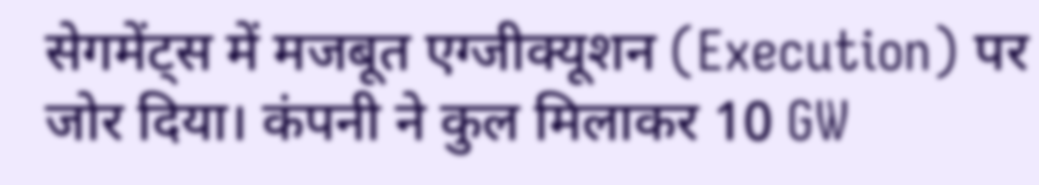सेगमेंट्स में मजबूत एग्जीक्यूशन (Execution) पर जोर दिया। कंपनी ने कुल मिलाकर 10 GW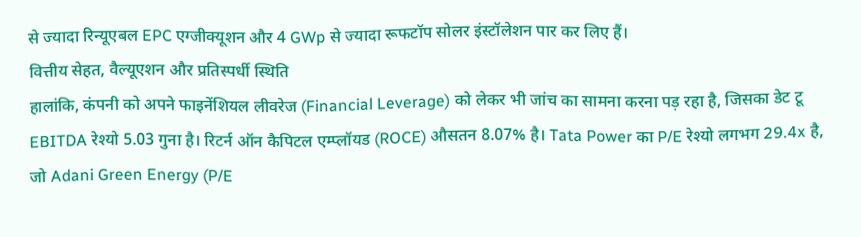से ज्यादा रिन्यूएबल EPC एग्जीक्यूशन और 4 GWp से ज्यादा रूफटॉप सोलर इंस्टॉलेशन पार कर लिए हैं।
वित्तीय सेहत, वैल्यूएशन और प्रतिस्पर्धी स्थिति
हालांकि, कंपनी को अपने फाइनेंशियल लीवरेज (Financial Leverage) को लेकर भी जांच का सामना करना पड़ रहा है, जिसका डेट टू EBITDA रेश्यो 5.03 गुना है। रिटर्न ऑन कैपिटल एम्प्लॉयड (ROCE) औसतन 8.07% है। Tata Power का P/E रेश्यो लगभग 29.4x है, जो Adani Green Energy (P/E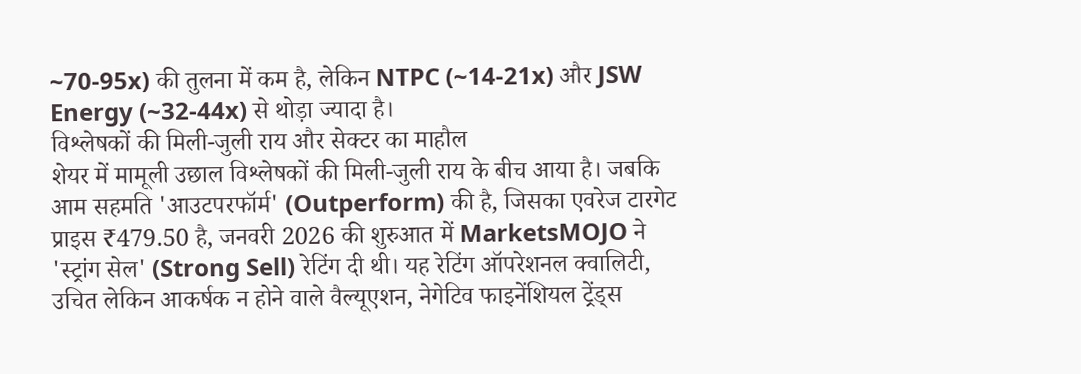~70-95x) की तुलना में कम है, लेकिन NTPC (~14-21x) और JSW Energy (~32-44x) से थोड़ा ज्यादा है।
विश्लेषकों की मिली-जुली राय और सेक्टर का माहौल
शेयर में मामूली उछाल विश्लेषकों की मिली-जुली राय के बीच आया है। जबकि आम सहमति 'आउटपरफॉर्म' (Outperform) की है, जिसका एवरेज टारगेट प्राइस ₹479.50 है, जनवरी 2026 की शुरुआत में MarketsMOJO ने 'स्ट्रांग सेल' (Strong Sell) रेटिंग दी थी। यह रेटिंग ऑपरेशनल क्वालिटी, उचित लेकिन आकर्षक न होने वाले वैल्यूएशन, नेगेटिव फाइनेंशियल ट्रेंड्स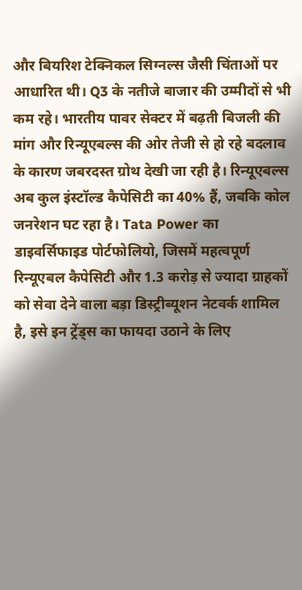और बियरिश टेक्निकल सिग्नल्स जैसी चिंताओं पर आधारित थी। Q3 के नतीजे बाजार की उम्मीदों से भी कम रहे। भारतीय पावर सेक्टर में बढ़ती बिजली की मांग और रिन्यूएबल्स की ओर तेजी से हो रहे बदलाव के कारण जबरदस्त ग्रोथ देखी जा रही है। रिन्यूएबल्स अब कुल इंस्टॉल्ड कैपेसिटी का 40% हैं, जबकि कोल जनरेशन घट रहा है। Tata Power का डाइवर्सिफाइड पोर्टफोलियो, जिसमें महत्वपूर्ण रिन्यूएबल कैपेसिटी और 1.3 करोड़ से ज्यादा ग्राहकों को सेवा देने वाला बड़ा डिस्ट्रीब्यूशन नेटवर्क शामिल है, इसे इन ट्रेंड्स का फायदा उठाने के लिए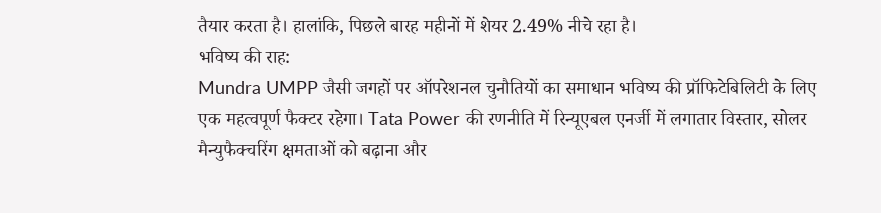तैयार करता है। हालांकि, पिछले बारह महीनों में शेयर 2.49% नीचे रहा है।
भविष्य की राह:
Mundra UMPP जैसी जगहों पर ऑपरेशनल चुनौतियों का समाधान भविष्य की प्रॉफिटेबिलिटी के लिए एक महत्वपूर्ण फैक्टर रहेगा। Tata Power की रणनीति में रिन्यूएबल एनर्जी में लगातार विस्तार, सोलर मैन्युफैक्चरिंग क्षमताओं को बढ़ाना और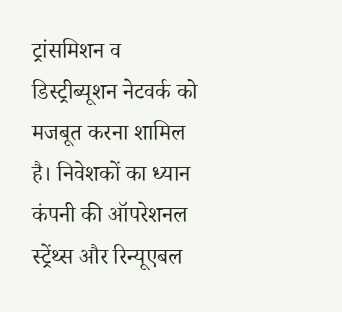ट्रांसमिशन व डिस्ट्रीब्यूशन नेटवर्क को मजबूत करना शामिल है। निवेशकों का ध्यान कंपनी की ऑपरेशनल स्ट्रेंथ्स और रिन्यूएबल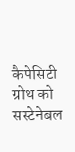कैपेसिटी ग्रोथ को सस्टेनेबल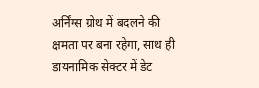अर्निंग्स ग्रोथ में बदलने की क्षमता पर बना रहेगा, साथ ही डायनामिक सेक्टर में डेट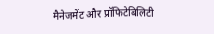मैनेजमेंट और प्रॉफिटेबिलिटी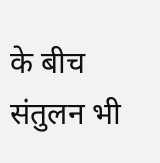के बीच संतुलन भी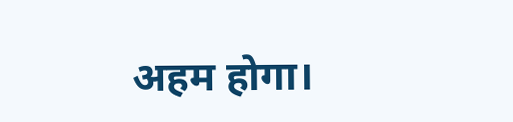अहम होगा।